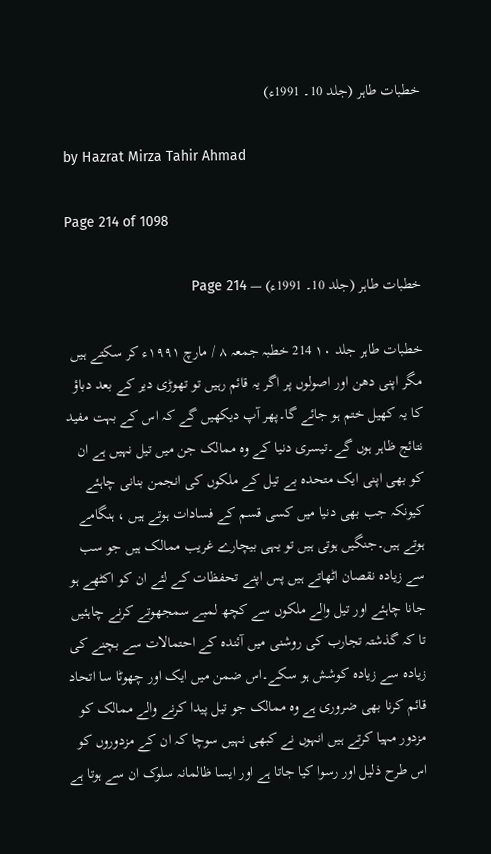خطبات طاہر (جلد 10۔ 1991ء)

by Hazrat Mirza Tahir Ahmad

Page 214 of 1098

خطبات طاہر (جلد 10۔ 1991ء) — Page 214

خطبات طاہر جلد ۱۰ 214 خطبہ جمعہ ۸ / مارچ ۱۹۹۱ء کر سکتے ہیں مگر اپنی دھن اور اصولوں پر اگر یہ قائم رہیں تو تھوڑی دیر کے بعد دباؤ کا یہ کھیل ختم ہو جائے گا۔پھر آپ دیکھیں گے کہ اس کے بہت مفید نتائج ظاہر ہوں گے۔تیسری دنیا کے وہ ممالک جن میں تیل نہیں ہے ان کو بھی اپنی ایک متحدہ بے تیل کے ملکوں کی انجمن بنانی چاہئے کیونکہ جب بھی دنیا میں کسی قسم کے فسادات ہوتے ہیں ، ہنگامے ہوتے ہیں۔جنگیں ہوتی ہیں تو یہی بیچارے غریب ممالک ہیں جو سب سے زیادہ نقصان اٹھاتے ہیں پس اپنے تحفظات کے لئے ان کو اکٹھے ہو جانا چاہئے اور تیل والے ملکوں سے کچھ لمبے سمجھوتے کرنے چاہئیں تا کہ گذشتہ تجارب کی روشنی میں آئندہ کے احتمالات سے بچنے کی زیادہ سے زیادہ کوشش ہو سکے۔اس ضمن میں ایک اور چھوٹا سا اتحاد قائم کرنا بھی ضروری ہے وہ ممالک جو تیل پیدا کرنے والے ممالک کو مزدور مہیا کرتے ہیں انہوں نے کبھی نہیں سوچا کہ ان کے مزدوروں کو اس طرح ذلیل اور رسوا کیا جاتا ہے اور ایسا ظالمانہ سلوک ان سے ہوتا ہے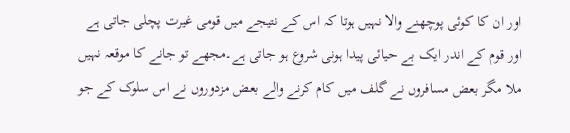اور ان کا کوئی پوچھنے والا نہیں ہوتا کہ اس کے نتیجے میں قومی غیرت پچلی جاتی ہے اور قوم کے اندر ایک بے حیائی پیدا ہونی شروع ہو جاتی ہے۔مجھے تو جانے کا موقعہ نہیں ملا مگر بعض مسافروں نے گلف میں کام کرنے والے بعض مزدوروں نے اس سلوک کے جو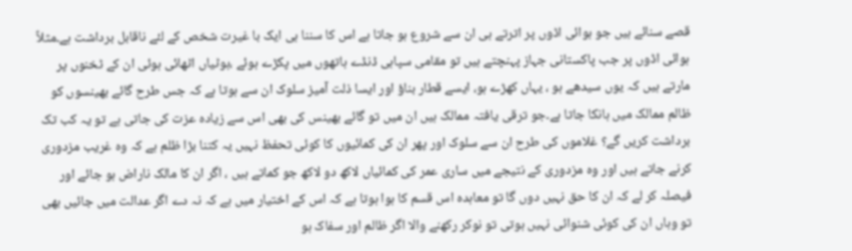قصے سنائے ہیں جو ہوائی اڈوں پر اترتے ہی ان سے شروع ہو جاتا ہے اس کا سننا ہی ایک با غیرت شخص کے لئے ناقابل برداشت ہے۔مثلاً ہوائی اڈوں پر جب پاکستانی جہاز پہنچتے ہیں تو مقامی سپاہی ڈنڈے ہاتھوں میں پکڑے ہوئے ،ہوٹیاں اٹھائی ہوئی ان کے ٹخنوں پر مارتے ہیں کہ یوں سیدھے ہو ، یہاں کھڑے ہو، ایسے قطار بناؤ اور ایسا ذلت آمیز سلوک ان سے ہوتا ہے کہ جس طرح گائے بھینسوں کو ظالم ممالک میں ہانکا جاتا ہے۔جو ترقی یافتہ ممالک ہیں ان میں تو گائے بھینس کی بھی اس سے زیادہ عزت کی جاتی ہے تو یہ کب تک برداشت کریں گے؟ غلاموں کی طرح ان سے سلوک اور پھر ان کی کمائیوں کا کوئی تحفظ نہیں یہ کتنا بڑا ظلم ہے کہ وہ غریب مزدوری کرنے جاتے ہیں اور وہ مزدوری کے نتیجے میں ساری عمر کی کمائیاں لاکھ دو لاکھ جو کماتے ہیں ، اگر ان کا مالک ناراض ہو جائے اور فیصلہ کر لے کہ ان کا حق نہیں دوں گا تو معاہدہ اس قسم کا ہوا ہوتا ہے کہ اس کے اختیار میں ہے کہ نہ دے اگر عدالت میں جائیں بھی تو وہاں ان کی کوئی شنوائی نہیں ہوتی تو نوکر رکھنے والا اگر ظالم اور سفاک ہو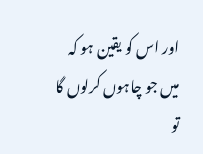اور اس کو یقین ہو کہ میں جو چاہوں کرلوں گا تو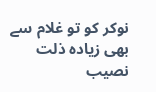نوکر کو تو غلام سے بھی زیادہ ذلت نصیب